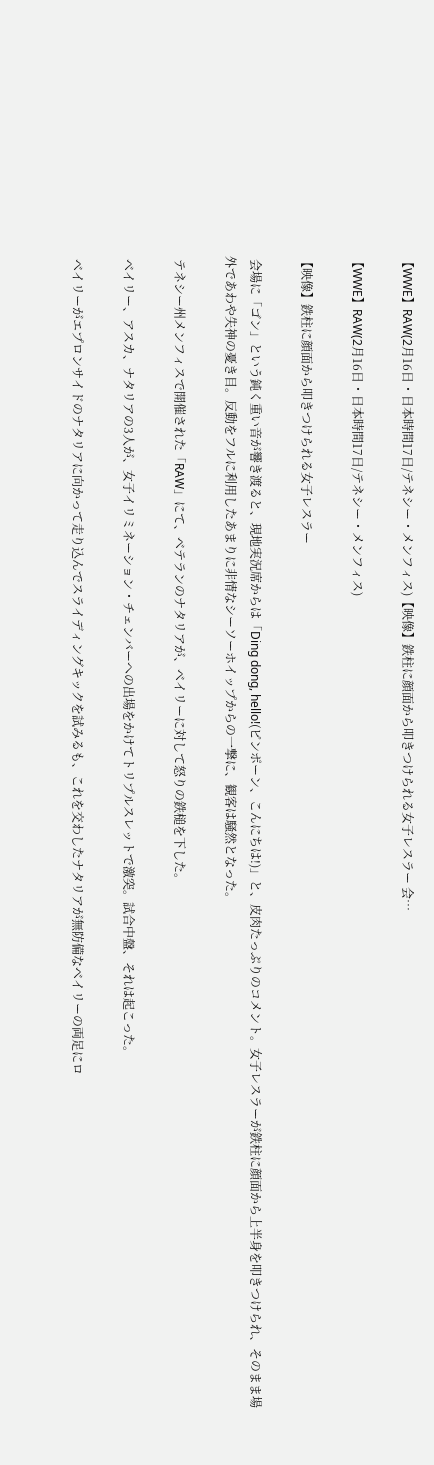【WWE】RAW(2月16日・日本時間17日/テネシー・メンフィス)【映像】鉄柱に顔面から叩きつけられる女子レスラー 会…

【WWE】RAW(2月16日・日本時間17日/テネシー・メンフィス)

【映像】鉄柱に顔面から叩きつけられる女子レスラー

 会場に「ゴン」という鈍く重い音が響き渡ると、現地実況席からは「Ding dong, hello!(ピンポーン、こんにちは!)」と、皮肉たっぷりのコメント。女子レスラーが鉄柱に顔面から上半身を叩きつけられ、そのまま場外であわや失神の憂き目。反動をフルに利用したあまりに非情なシーソーホイップからの一撃に、観客は騒然となった。

 テネシー州メンフィスで開催された「RAW」にて、ベテランのナタリアが、ベイリーに対して怒りの鉄槌を下した。

 ベイリー、アスカ、ナタリアの3人が、女子イリミネーション・チェンバーへの出場をかけてトリプルスレットで激突。試合中盤、それは起こった。

 ベイリーがエプロンサイドのナタリアに向かって走り込んでスライディングキックを試みるも、これを交わしたナタリアが無防備なベイリーの両足にロ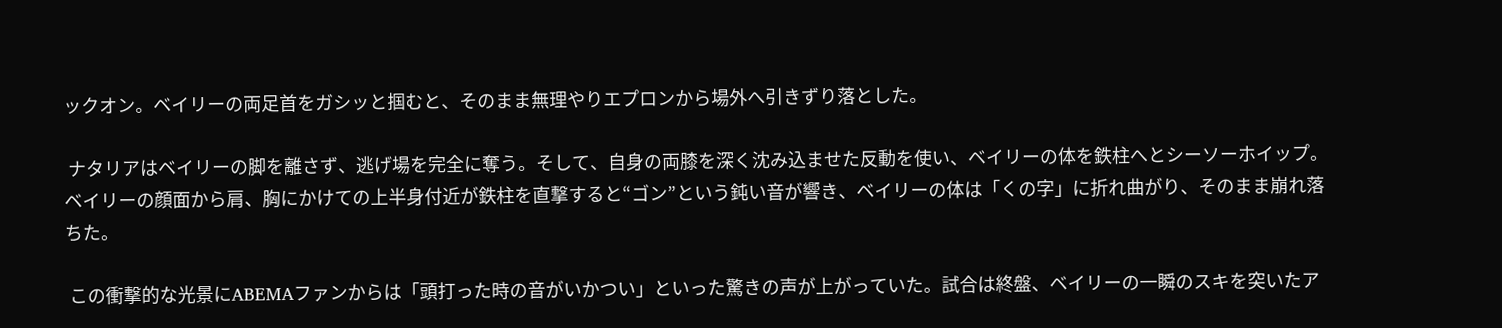ックオン。ベイリーの両足首をガシッと掴むと、そのまま無理やりエプロンから場外へ引きずり落とした。

 ナタリアはベイリーの脚を離さず、逃げ場を完全に奪う。そして、自身の両膝を深く沈み込ませた反動を使い、ベイリーの体を鉄柱へとシーソーホイップ。ベイリーの顔面から肩、胸にかけての上半身付近が鉄柱を直撃すると“ゴン”という鈍い音が響き、ベイリーの体は「くの字」に折れ曲がり、そのまま崩れ落ちた。

 この衝撃的な光景にABEMAファンからは「頭打った時の音がいかつい」といった驚きの声が上がっていた。試合は終盤、ベイリーの一瞬のスキを突いたア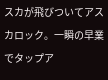スカが飛びついてアスカロック。一瞬の早業でタップア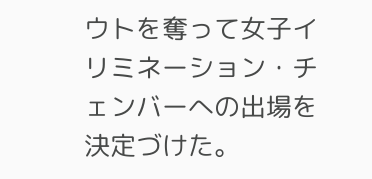ウトを奪って女子イリミネーション・チェンバーへの出場を決定づけた。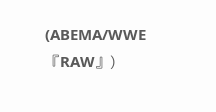(ABEMA/WWE『RAW』)